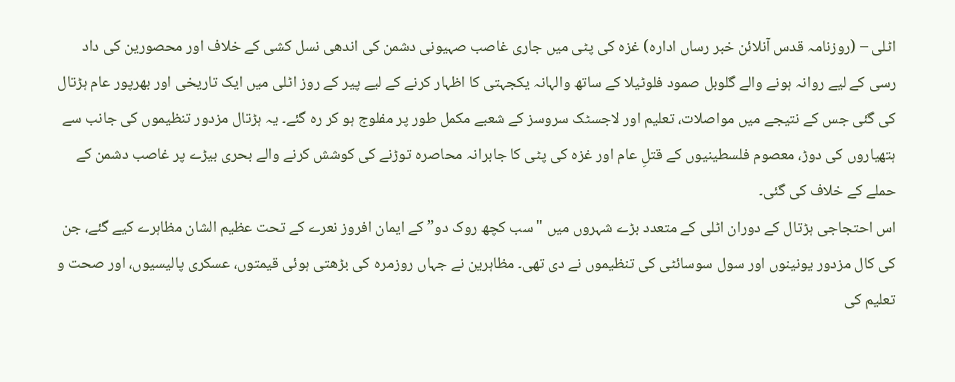اٹلی – (روزنامہ قدس آنلائن خبر رساں ادارہ) غزہ کی پٹی میں جاری غاصب صہیونی دشمن کی اندھی نسل کشی کے خلاف اور محصورین کی داد رسی کے لیے روانہ ہونے والے گلوبل صمود فلوٹیلا کے ساتھ والہانہ یکجہتی کا اظہار کرنے کے لیے پیر کے روز اٹلی میں ایک تاریخی اور بھرپور عام ہڑتال کی گئی جس کے نتیجے میں مواصلات، تعلیم اور لاجسٹک سروسز کے شعبے مکمل طور پر مفلوج ہو کر رہ گئے۔ یہ ہڑتال مزدور تنظیموں کی جانب سے ہتھیاروں کی دوڑ، معصوم فلسطینیوں کے قتلِ عام اور غزہ کی پٹی کا جابرانہ محاصرہ توڑنے کی کوشش کرنے والے بحری بیڑے پر غاصب دشمن کے حملے کے خلاف کی گئی۔
اس احتجاجی ہڑتال کے دوران اٹلی کے متعدد بڑے شہروں میں "سب کچھ روک دو” کے ایمان افروز نعرے کے تحت عظیم الشان مظاہرے کیے گئے، جن کی کال مزدور یونینوں اور سول سوسائٹی کی تنظیموں نے دی تھی۔ مظاہرین نے جہاں روزمرہ کی بڑھتی ہوئی قیمتوں، عسکری پالیسیوں، اور صحت و تعلیم کی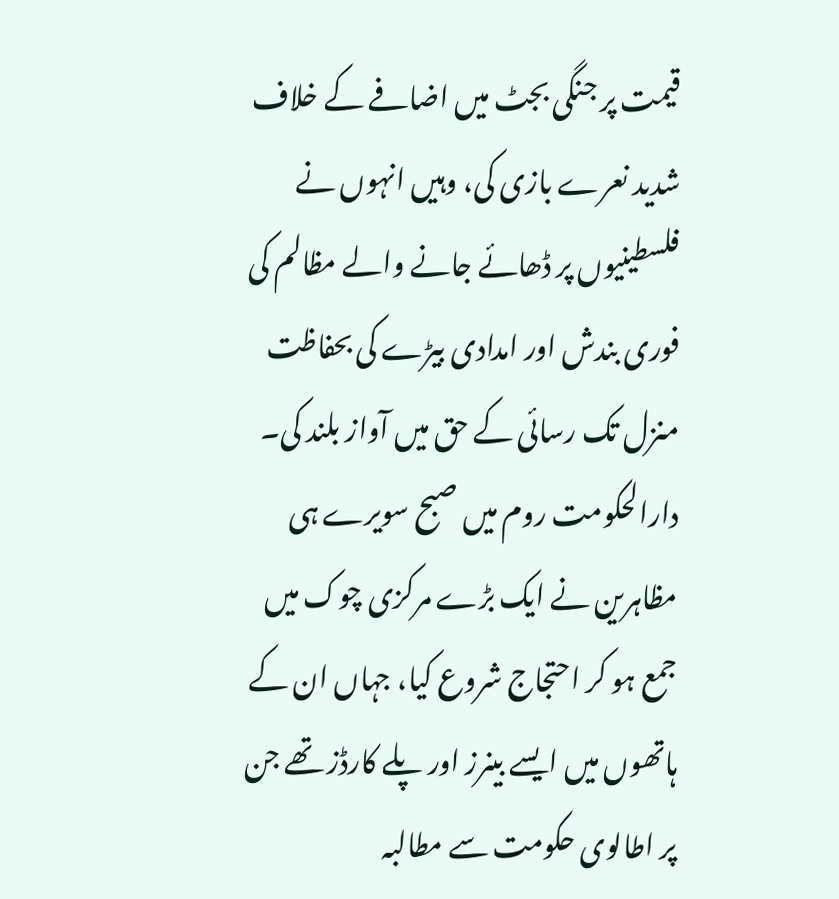قیمت پر جنگی بجٹ میں اضافے کے خلاف شدید نعرے بازی کی، وہیں انہوں نے فلسطینیوں پر ڈھائے جانے والے مظالم کی فوری بندش اور امدادی بیڑے کی بحفاظت منزل تک رسائی کے حق میں آواز بلند کی۔
دارالحکومت روم میں صبح سویرے ہی مظاہرین نے ایک بڑے مرکزی چوک میں جمع ہو کر احتجاج شروع کیا، جہاں ان کے ہاتھوں میں ایسے بینرز اور پلے کارڈز تھے جن پر اطالوی حکومت سے مطالبہ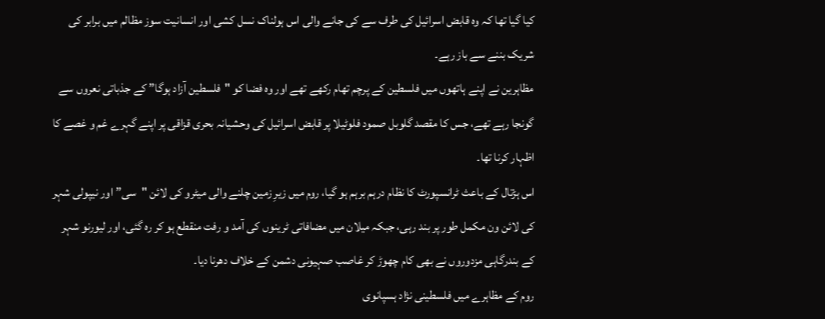کیا گیا تھا کہ وہ قابض اسرائیل کی طرف سے کی جانے والی اس ہولناک نسل کشی اور انسانیت سوز مظالم میں برابر کی شریک بننے سے باز رہے۔
مظاہرین نے اپنے ہاتھوں میں فلسطین کے پرچم تھام رکھے تھے اور وہ فضا کو "فلسطین آزاد ہوگا” کے جذباتی نعروں سے گونجا رہے تھے، جس کا مقصد گلوبل صمود فلوٹیلا پر قابض اسرائیل کی وحشیانہ بحری قزاقی پر اپنے گہرے غم و غصے کا اظہار کرنا تھا۔
اس ہڑتال کے باعث ٹرانسپورٹ کا نظام درہم برہم ہو گیا، روم میں زیرِ زمین چلنے والی میٹرو کی لائن "سی” اور نیپولی شہر کی لائن ون مکمل طور پر بند رہی، جبکہ میلان میں مضافاتی ٹرینوں کی آمد و رفت منقطع ہو کر رہ گئی، اور لیورنو شہر کے بندرگاہی مزدوروں نے بھی کام چھوڑ کر غاصب صہیونی دشمن کے خلاف دھرنا دیا۔
روم کے مظاہرے میں فلسطینی نژاد ہسپانوی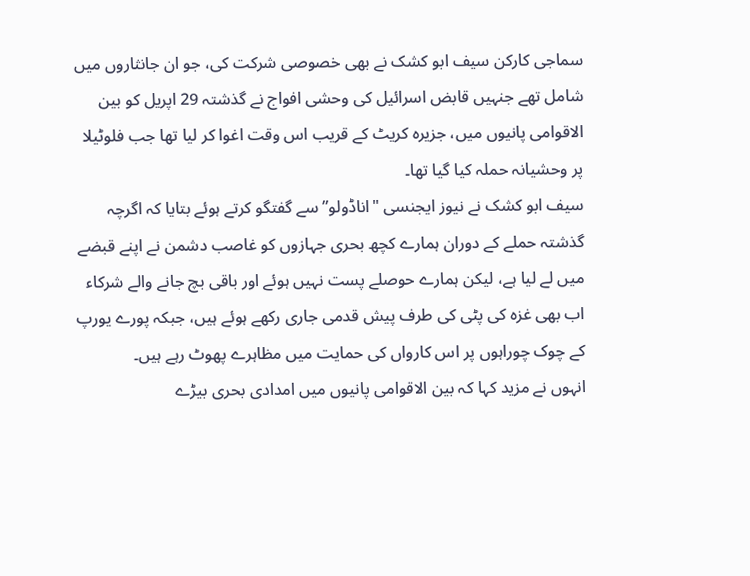سماجی کارکن سیف ابو کشک نے بھی خصوصی شرکت کی، جو ان جانثاروں میں شامل تھے جنہیں قابض اسرائیل کی وحشی افواج نے گذشتہ 29 اپریل کو بین الاقوامی پانیوں میں، جزیرہ کریٹ کے قریب اس وقت اغوا کر لیا تھا جب فلوٹیلا پر وحشیانہ حملہ کیا گیا تھا۔
سیف ابو کشک نے نیوز ایجنسی "اناڈولو” سے گفتگو کرتے ہوئے بتایا کہ اگرچہ گذشتہ حملے کے دوران ہمارے کچھ بحری جہازوں کو غاصب دشمن نے اپنے قبضے میں لے لیا ہے، لیکن ہمارے حوصلے پست نہیں ہوئے اور باقی بچ جانے والے شرکاء اب بھی غزہ کی پٹی کی طرف پیش قدمی جاری رکھے ہوئے ہیں، جبکہ پورے یورپ کے چوک چوراہوں پر اس کارواں کی حمایت میں مظاہرے پھوٹ رہے ہیں۔
انہوں نے مزید کہا کہ بین الاقوامی پانیوں میں امدادی بحری بیڑے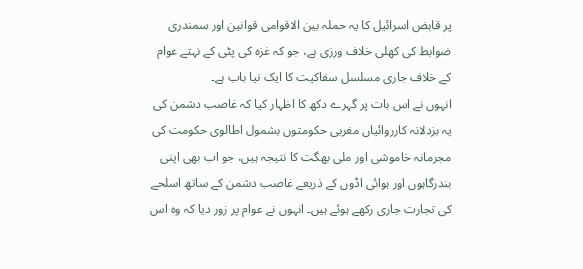پر قابض اسرائیل کا یہ حملہ بین الاقوامی قوانین اور سمندری ضوابط کی کھلی خلاف ورزی ہے، جو کہ غزہ کی پٹی کے نہتے عوام کے خلاف جاری مسلسل سفاکیت کا ایک نیا باب ہے۔
انہوں نے اس بات پر گہرے دکھ کا اظہار کیا کہ غاصب دشمن کی یہ بزدلانہ کارروائیاں مغربی حکومتوں بشمول اطالوی حکومت کی مجرمانہ خاموشی اور ملی بھگت کا نتیجہ ہیں، جو اب بھی اپنی بندرگاہوں اور ہوائی اڈوں کے ذریعے غاصب دشمن کے ساتھ اسلحے کی تجارت جاری رکھے ہوئے ہیں۔ انہوں نے عوام پر زور دیا کہ وہ اس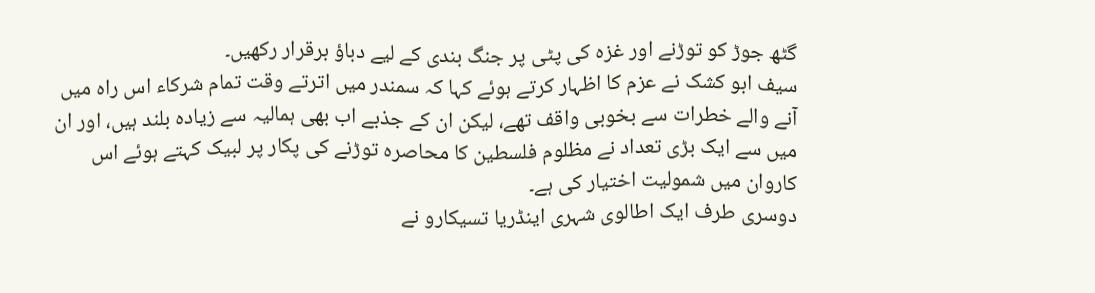گٹھ جوڑ کو توڑنے اور غزہ کی پٹی پر جنگ بندی کے لیے دباؤ برقرار رکھیں۔
سیف ابو کشک نے عزم کا اظہار کرتے ہوئے کہا کہ سمندر میں اترتے وقت تمام شرکاء اس راہ میں آنے والے خطرات سے بخوبی واقف تھے، لیکن ان کے جذبے اب بھی ہمالیہ سے زیادہ بلند ہیں، اور ان میں سے ایک بڑی تعداد نے مظلوم فلسطین کا محاصرہ توڑنے کی پکار پر لبیک کہتے ہوئے اس کاروان میں شمولیت اختیار کی ہے۔
دوسری طرف ایک اطالوی شہری اینڈریا تسیکارو نے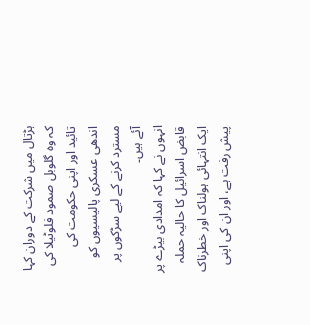ہڑتال میں شرکت کے دوران کہا کہ وہ گلوبل صمود فلوٹیلا کی تائید اور اپنی حکومت کی اندھی عسکری پالیسیوں کو مسترد کرنے کے لیے سڑکوں پر آئے ہیں۔
انہوں نے کہا کہ امدادی بیڑے پر قابض اسرائیل کا حالیہ حملہ ایک انتہائی ہولناک اور خطرناک پیش رفت ہے، اور ان کی اپنی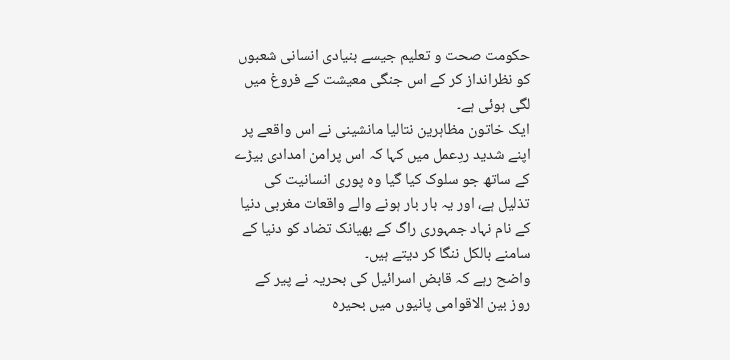حکومت صحت و تعلیم جیسے بنیادی انسانی شعبوں کو نظرانداز کر کے اس جنگی معیشت کے فروغ میں لگی ہوئی ہے۔
ایک خاتون مظاہرین نتالیا مانشینی نے اس واقعے پر اپنے شدید ردِعمل میں کہا کہ اس پرامن امدادی بیڑے کے ساتھ جو سلوک کیا گیا وہ پوری انسانیت کی تذلیل ہے، اور یہ بار بار ہونے والے واقعات مغربی دنیا کے نام نہاد جمہوری راگ کے بھیانک تضاد کو دنیا کے سامنے بالکل ننگا کر دیتے ہیں۔
واضح رہے کہ قابض اسرائیل کی بحریہ نے پیر کے روز بین الاقوامی پانیوں میں بحیرہ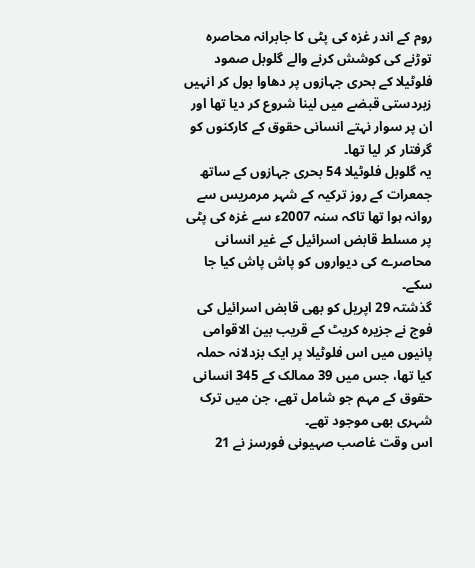روم کے اندر غزہ کی پٹی کا جابرانہ محاصرہ توڑنے کی کوشش کرنے والے گلوبل صمود فلوٹیلا کے بحری جہازوں پر دھاوا بول کر انہیں زبردستی قبضے میں لینا شروع کر دیا تھا اور ان پر سوار نہتے انسانی حقوق کے کارکنوں کو گرفتار کر لیا تھا۔
یہ گلوبل فلوٹیلا 54 بحری جہازوں کے ساتھ جمعرات کے روز ترکیہ کے شہر مرمریس سے روانہ ہوا تھا تاکہ سنہ 2007ء سے غزہ کی پٹی پر مسلط قابض اسرائیل کے غیر انسانی محاصرے کی دیواروں کو پاش پاش کیا جا سکے۔
گذشتہ 29 اپریل کو بھی قابض اسرائیل کی فوج نے جزیرہ کریٹ کے قریب بین الاقوامی پانیوں میں اس فلوٹیلا پر ایک بزدلانہ حملہ کیا تھا، جس میں 39 ممالک کے 345 انسانی حقوق کے مہم جو شامل تھے، جن میں ترک شہری بھی موجود تھے۔
اس وقت غاصب صہیونی فورسز نے 21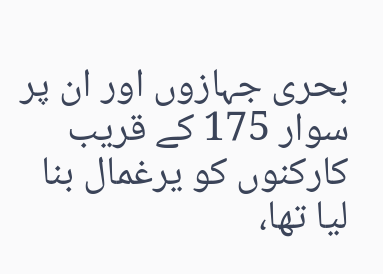بحری جہازوں اور ان پر سوار 175 کے قریب کارکنوں کو یرغمال بنا لیا تھا،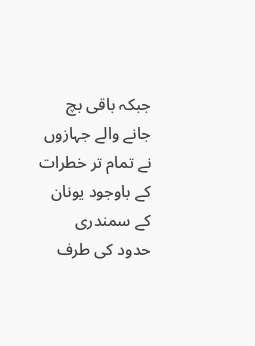جبکہ باقی بچ جانے والے جہازوں نے تمام تر خطرات کے باوجود یونان کے سمندری حدود کی طرف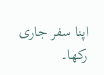اپنا سفر جاری رکھا۔